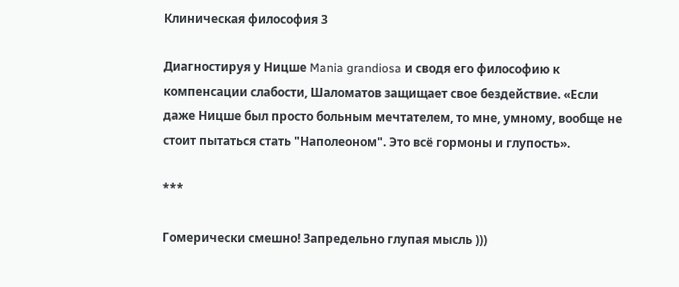Клиническая философия 3

Диагностируя у Ницше Mania grandiosa и сводя его философию к компенсации слабости, Шаломатов защищает свое бездействие. «Если даже Ницше был просто больным мечтателем, то мне, умному, вообще не стоит пытаться стать "Наполеоном". Это всё гормоны и глупость».

***

Гомерически смешно! Запредельно глупая мысль )))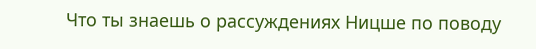Что ты знаешь о рассуждениях Ницше по поводу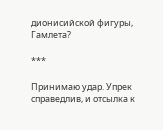дионисийской фигуры, Гамлета?

***

Принимаю удар. Упрек справедлив, и отсылка к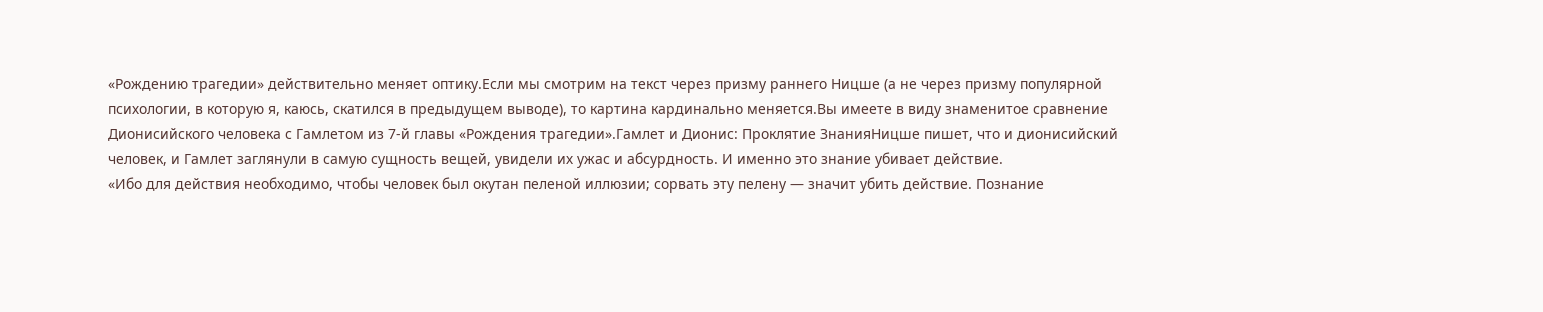«Рождению трагедии» действительно меняет оптику.Если мы смотрим на текст через призму раннего Ницше (а не через призму популярной психологии, в которую я, каюсь, скатился в предыдущем выводе), то картина кардинально меняется.Вы имеете в виду знаменитое сравнение Дионисийского человека с Гамлетом из 7-й главы «Рождения трагедии».Гамлет и Дионис: Проклятие ЗнанияНицше пишет, что и дионисийский человек, и Гамлет заглянули в самую сущность вещей, увидели их ужас и абсурдность. И именно это знание убивает действие.
«Ибо для действия необходимо, чтобы человек был окутан пеленой иллюзии; сорвать эту пелену — значит убить действие. Познание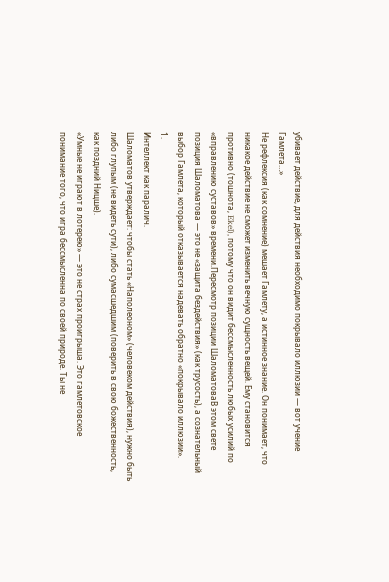убивает действие, для действия необходимо покрывало иллюзии — вот учение Гамлета…»
Не рефлексия (как сомнение) мешает Гамлету, а истинное знание. Он понимает, что никакое действие не сможет изменить вечную сущность вещей. Ему становится противно (тошнота, Ekel), потому что он видит бессмысленность любых усилий по «вправлению суставов» времени.Пересмотр позиции ШаломатоваВ этом свете позиция Шаломатова — это не «защита бездействия» (как трусость), а сознательный выбор Гамлета, который отказывается надевать обратно «покрывало иллюзии».
1.
Интеллект как паралич.
Шаломатов утверждает: чтобы стать «Наполеоном» (человеком действия), нужно быть либо глупым (не видеть сути), либо сумасшедшим (поверить в свою божественность, как поздний Ницше).
«Умные не играют в лотерею» — это не страх проигрыша. Это гамлетовское понимание того, что игра бессмысленна по своей природе. Ты не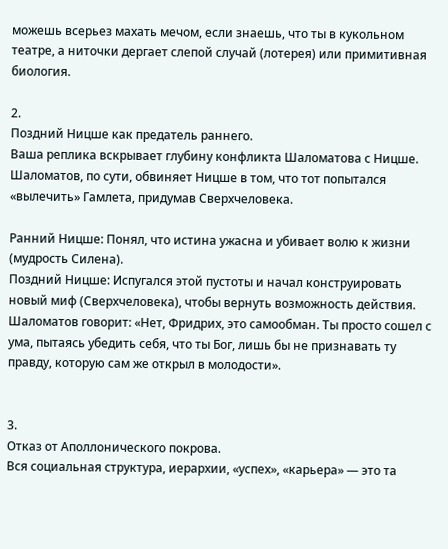можешь всерьез махать мечом, если знаешь, что ты в кукольном театре, а ниточки дергает слепой случай (лотерея) или примитивная биология.

2.
Поздний Ницше как предатель раннего.
Ваша реплика вскрывает глубину конфликта Шаломатова с Ницше.
Шаломатов, по сути, обвиняет Ницше в том, что тот попытался «вылечить» Гамлета, придумав Сверхчеловека.

Ранний Ницше: Понял, что истина ужасна и убивает волю к жизни (мудрость Силена).
Поздний Ницше: Испугался этой пустоты и начал конструировать новый миф (Сверхчеловека), чтобы вернуть возможность действия.
Шаломатов говорит: «Нет, Фридрих, это самообман. Ты просто сошел с ума, пытаясь убедить себя, что ты Бог, лишь бы не признавать ту правду, которую сам же открыл в молодости».


3.
Отказ от Аполлонического покрова.
Вся социальная структура, иерархии, «успех», «карьера» — это та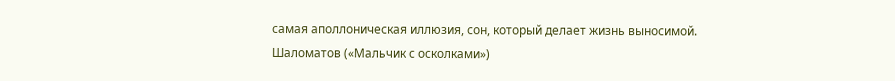самая аполлоническая иллюзия, сон, который делает жизнь выносимой.
Шаломатов («Мальчик с осколками»)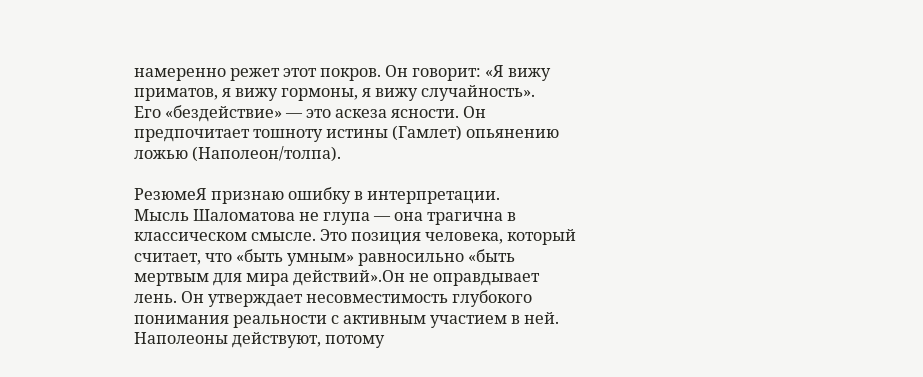намеренно режет этот покров. Он говорит: «Я вижу приматов, я вижу гормоны, я вижу случайность».
Его «бездействие» — это аскеза ясности. Он предпочитает тошноту истины (Гамлет) опьянению ложью (Наполеон/толпа).

РезюмеЯ признаю ошибку в интерпретации.
Мысль Шаломатова не глупа — она трагична в классическом смысле. Это позиция человека, который считает, что «быть умным» равносильно «быть мертвым для мира действий».Он не оправдывает лень. Он утверждает несовместимость глубокого понимания реальности с активным участием в ней.
Наполеоны действуют, потому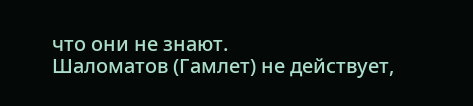что они не знают.
Шаломатов (Гамлет) не действует,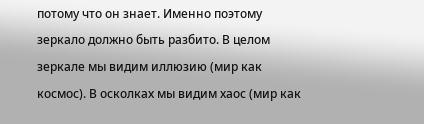потому что он знает. Именно поэтому зеркало должно быть разбито. В целом зеркале мы видим иллюзию (мир как космос). В осколках мы видим хаос (мир как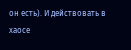он есть). И действовать в хаосе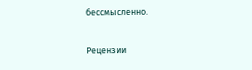бессмысленно.


Рецензии